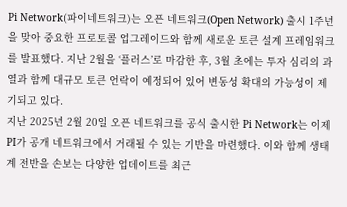Pi Network(파이네트워크)는 오픈 네트워크(Open Network) 출시 1주년을 맞아 중요한 프로토콜 업그레이드와 함께 새로운 토큰 설계 프레임워크를 발표했다. 지난 2월을 ‘플러스’로 마감한 후, 3월 초에는 투자 심리의 과열과 함께 대규모 토큰 언락이 예정되어 있어 변동성 확대의 가능성이 제기되고 있다.
지난 2025년 2월 20일 오픈 네트워크를 공식 출시한 Pi Network는 이제 PI가 공개 네트워크에서 거래될 수 있는 기반을 마련했다. 이와 함께 생태계 전반을 손보는 다양한 업데이트를 최근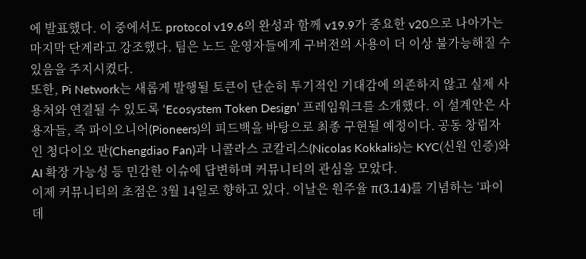에 발표했다. 이 중에서도 protocol v19.6의 완성과 함께 v19.9가 중요한 v20으로 나아가는 마지막 단계라고 강조했다. 팀은 노드 운영자들에게 구버전의 사용이 더 이상 불가능해질 수 있음을 주지시켰다.
또한, Pi Network는 새롭게 발행될 토큰이 단순히 투기적인 기대감에 의존하지 않고 실제 사용처와 연결될 수 있도록 ‘Ecosystem Token Design’ 프레임워크를 소개했다. 이 설계안은 사용자들, 즉 파이오니어(Pioneers)의 피드백을 바탕으로 최종 구현될 예정이다. 공동 창립자인 청다이오 판(Chengdiao Fan)과 니콜라스 코칼리스(Nicolas Kokkalis)는 KYC(신원 인증)와 AI 확장 가능성 등 민감한 이슈에 답변하며 커뮤니티의 관심을 모았다.
이제 커뮤니티의 초점은 3월 14일로 향하고 있다. 이날은 원주율 π(3.14)를 기념하는 ‘파이 데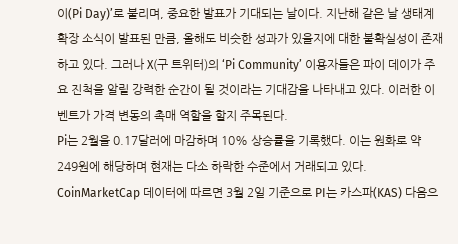이(Pi Day)’로 불리며, 중요한 발표가 기대되는 날이다. 지난해 같은 날 생태계 확장 소식이 발표된 만큼, 올해도 비슷한 성과가 있을지에 대한 불확실성이 존재하고 있다. 그러나 X(구 트위터)의 ‘Pi Community’ 이용자들은 파이 데이가 주요 진척을 알릴 강력한 순간이 될 것이라는 기대감을 나타내고 있다. 이러한 이벤트가 가격 변동의 촉매 역할을 할지 주목된다.
Pi는 2월을 0.17달러에 마감하며 10% 상승률을 기록했다. 이는 원화로 약 249원에 해당하며 현재는 다소 하락한 수준에서 거래되고 있다. CoinMarketCap 데이터에 따르면 3월 2일 기준으로 PI는 카스파(KAS) 다음으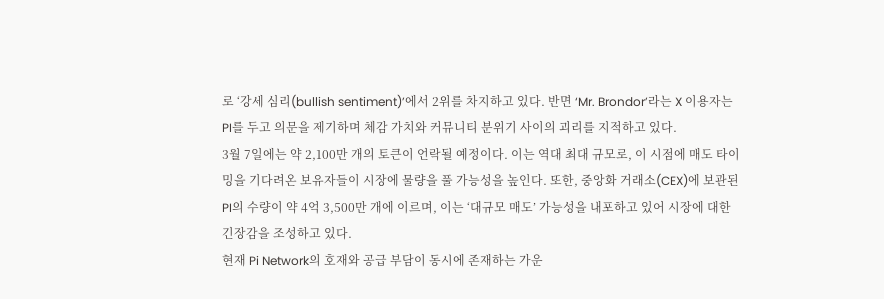로 ‘강세 심리(bullish sentiment)’에서 2위를 차지하고 있다. 반면 ‘Mr. Brondor’라는 X 이용자는 PI를 두고 의문을 제기하며 체감 가치와 커뮤니티 분위기 사이의 괴리를 지적하고 있다.
3월 7일에는 약 2,100만 개의 토큰이 언락될 예정이다. 이는 역대 최대 규모로, 이 시점에 매도 타이밍을 기다려온 보유자들이 시장에 물량을 풀 가능성을 높인다. 또한, 중앙화 거래소(CEX)에 보관된 PI의 수량이 약 4억 3,500만 개에 이르며, 이는 ‘대규모 매도’ 가능성을 내포하고 있어 시장에 대한 긴장감을 조성하고 있다.
현재 Pi Network의 호재와 공급 부담이 동시에 존재하는 가운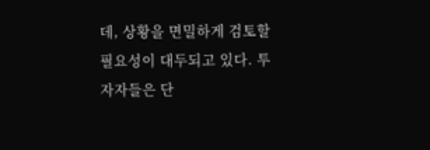데, 상황을 면밀하게 검토할 필요성이 대두되고 있다. 투자자들은 단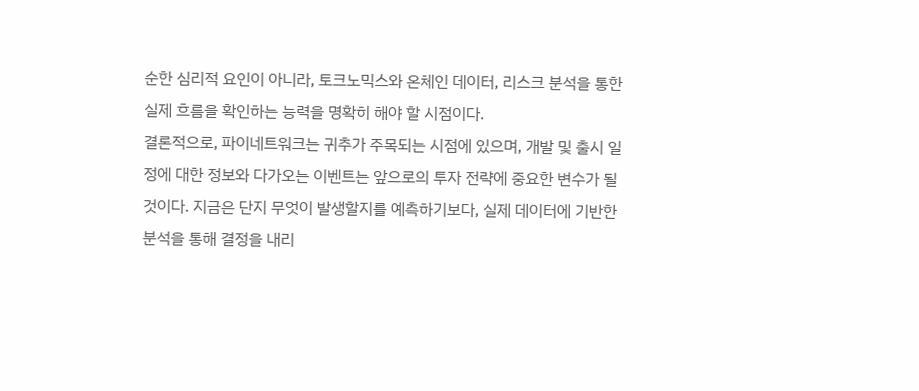순한 심리적 요인이 아니라, 토크노믹스와 온체인 데이터, 리스크 분석을 통한 실제 흐름을 확인하는 능력을 명확히 해야 할 시점이다.
결론적으로, 파이네트워크는 귀추가 주목되는 시점에 있으며, 개발 및 출시 일정에 대한 정보와 다가오는 이벤트는 앞으로의 투자 전략에 중요한 변수가 될 것이다. 지금은 단지 무엇이 발생할지를 예측하기보다, 실제 데이터에 기반한 분석을 통해 결정을 내리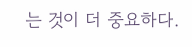는 것이 더 중요하다.